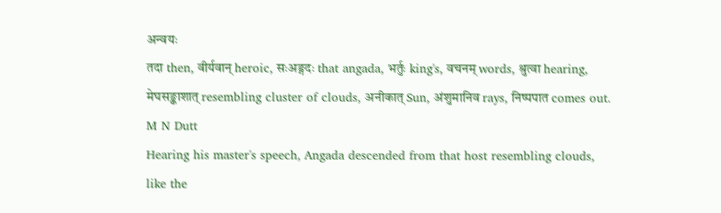अन्वयः
तदा then, वीर्यवान् heroic, सःअङ्गदः that angada, भर्तुः king's, वचनम् words, श्रुत्वा hearing, मेघसङ्काशात् resembling cluster of clouds, अनीकात् Sun, अंशुमानिव rays, निष्पपात comes out.
M N Dutt
Hearing his master's speech, Angada descended from that host resembling clouds, like the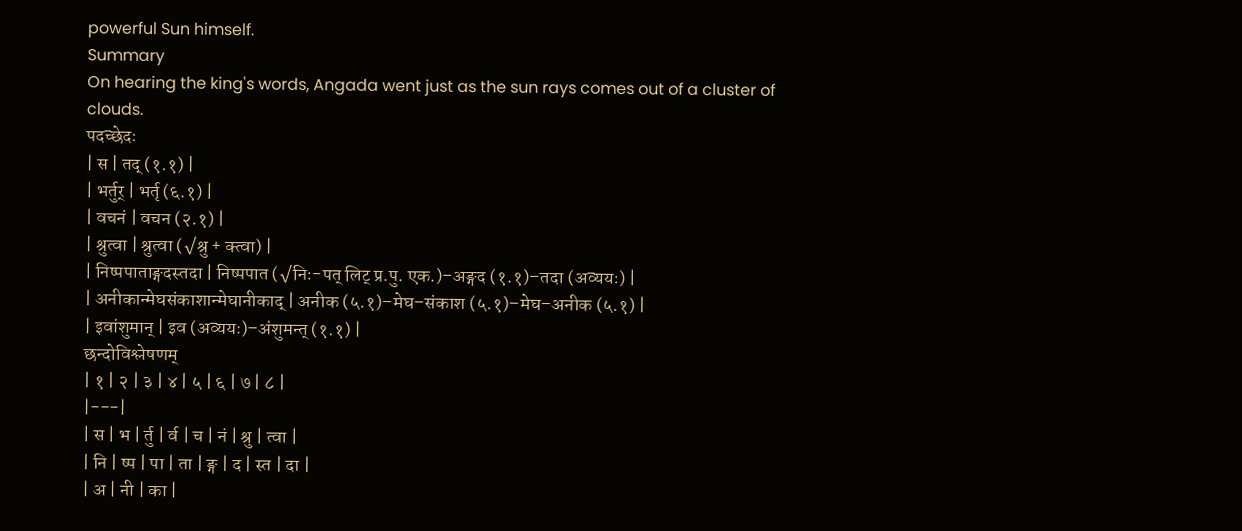powerful Sun himself.
Summary
On hearing the king's words, Angada went just as the sun rays comes out of a cluster of clouds.
पदच्छेदः
| स | तद् (१.१) |
| भर्तुर् | भर्तृ (६.१) |
| वचनं | वचन (२.१) |
| श्रुत्वा | श्रुत्वा (√श्रु + क्त्वा) |
| निष्पपाताङ्गदस्तदा | निष्पपात (√निः-पत् लिट् प्र.पु. एक.)–अङ्गद (१.१)–तदा (अव्ययः) |
| अनीकान्मेघसंकाशान्मेघानीकाद् | अनीक (५.१)–मेघ–संकाश (५.१)–मेघ–अनीक (५.१) |
| इवांशुमान् | इव (अव्ययः)–अंशुमन्त् (१.१) |
छन्दोविश्लेषणम्
| १ | २ | ३ | ४ | ५ | ६ | ७ | ८ |
|---|
| स | भ | र्तु | र्व | च | नं | श्रु | त्वा |
| नि | ष्प | पा | ता | ङ्ग | द | स्त | दा |
| अ | नी | का |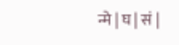न्मे | घ | सं |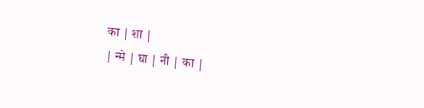का | शा |
| न्मे | घा | नी | का |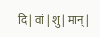दि | वां | शु | मान् |